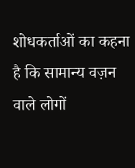शोधकर्ताओं का कहना है कि सामान्य वज़न वाले लोगों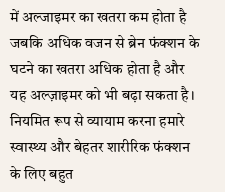में अल्जाइमर का खतरा कम होता है जबकि अधिक वजन से ब्रेन फंक्शन के घटने का खतरा अधिक होता है और यह अल्ज़ाइमर को भी बढ़ा सकता है।
नियमित रूप से व्यायाम करना हमारे स्वास्थ्य और बेहतर शारीरिक फंक्शन के लिए बहुत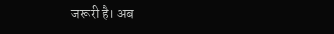जरूरी है। अब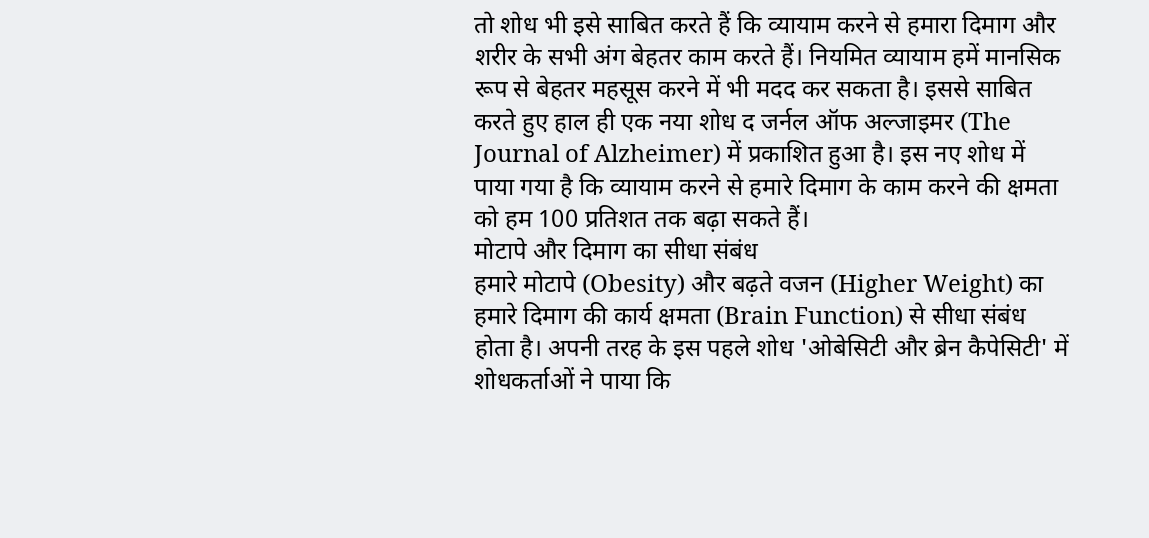तो शोध भी इसे साबित करते हैं कि व्यायाम करने से हमारा दिमाग और शरीर के सभी अंग बेहतर काम करते हैं। नियमित व्यायाम हमें मानसिक रूप से बेहतर महसूस करने में भी मदद कर सकता है। इससे साबित करते हुए हाल ही एक नया शोध द जर्नल ऑफ अल्जाइमर (The Journal of Alzheimer) में प्रकाशित हुआ है। इस नए शोध में पाया गया है कि व्यायाम करने से हमारे दिमाग के काम करने की क्षमता को हम 100 प्रतिशत तक बढ़ा सकते हैं।
मोटापे और दिमाग का सीधा संबंध
हमारे मोटापे (Obesity) और बढ़ते वजन (Higher Weight) का हमारे दिमाग की कार्य क्षमता (Brain Function) से सीधा संबंध होता है। अपनी तरह के इस पहले शोध 'ओबेसिटी और ब्रेन कैपेसिटी' में शोधकर्ताओं ने पाया कि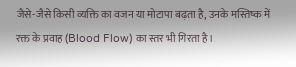जैसे-जैसे किसी व्यक्ति का वजन या मोटापा बढ़ता है, उनके मस्तिष्क में रक्त के प्रवाह (Blood Flow) का स्तर भी गिरता है।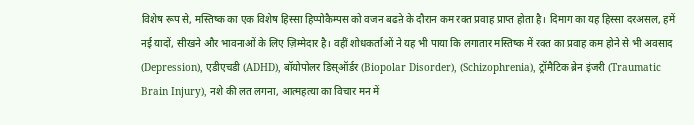विशेष रूप से, मस्तिष्क का एक विशेष हिस्सा हिप्पोकैम्पस को वजन बढऩे के दौरान कम रक्त प्रवाह प्राप्त होता है। दिमाग का यह हिस्सा दरअसल, हमें नई यादों, सीखने और भावनाओं के लिए ज़िम्मेदार है। वहीं शोधकर्ताओं ने यह भी पाया कि लगातार मस्तिष्क में रक्त का प्रवाह कम होने से भी अवसाद (Depression), एडीएचडी (ADHD), बॉयोपोलर डिस्ऑर्डर (Biopolar Disorder), (Schizophrenia), ट्रॉमैटिक ब्रेन इंजरी (Traumatic Brain Injury), नशे की लत लगना, आत्महत्या का विचार मन में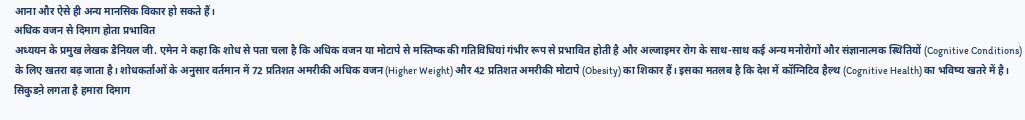आना और ऐसे ही अन्य मानसिक विकार हो सकते हैं।
अधिक वजन से दिमाग होता प्रभावित
अध्ययन के प्रमुख लेखक डैनियल जी. एमेन ने कहा कि शोध से पता चला है कि अधिक वजन या मोटापे से मस्तिष्क की गतिविधियां गंभीर रूप से प्रभावित होती है और अल्जाइमर रोग के साथ-साथ कई अन्य मनोरोगों और संज्ञानात्मक स्थितियों (Cognitive Conditions) के लिए खतरा बढ़ जाता है। शोधकर्ताओं के अनुसार वर्तमान में 72 प्रतिशत अमरीकी अधिक वजन (Higher Weight) और 42 प्रतिशत अमरीकी मोटापे (Obesity) का शिकार हैं। इसका मतलब है कि देश में कॉग्निटिव हैल्थ (Cognitive Health) का भविष्य खतरे में है।
सिकुडऩे लगता है हमारा दिमाग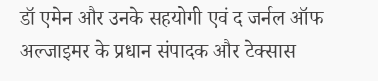डॉ एमेन और उनके सहयोगी एवं द जर्नल ऑफ अल्जाइमर के प्रधान संपादक और टेक्सास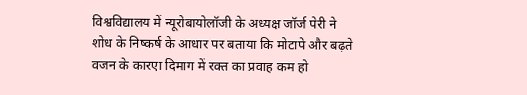विश्वविद्यालय में न्यूरोबायोलॉजी के अध्यक्ष जॉर्ज पेरी ने शोध के निष्कर्ष के आधार पर बताया कि मोटापे और बढ़ते वजन के कारएा दिमाग में रक्त का प्रवाह कम हो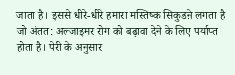जाता है। इससे धीरे-धीरे हमारा मस्तिष्क सिकुडऩे लगता है जो अंतत: अल्जाइमर रोग को बढ़ावा देने के लिए पर्याप्त होता है। पेरी के अनुसार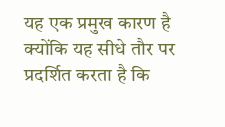यह एक प्रमुख कारण है क्योंकि यह सीधे तौर पर प्रदर्शित करता है कि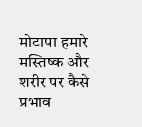मोटापा हमारे मस्तिष्क और शरीर पर कैसे प्रभाव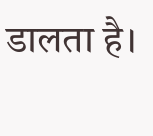डालता है।